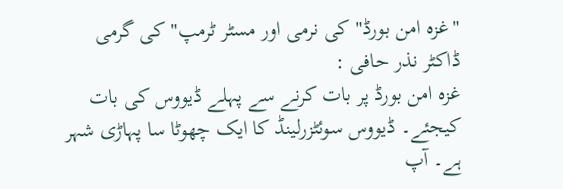"غزہ امن بورڈ" کی نرمی اور مسٹر ٹرمپ" کی گرمی
ڈاکٹر نذر حافی :
غزہ امن بورڈ پر بات کرنے سے پہلے ڈیووس کی بات کیجئے۔ ڈیووس سوئٹزرلینڈ کا ایک چھوٹا سا پہاڑی شہر ہے۔ آپ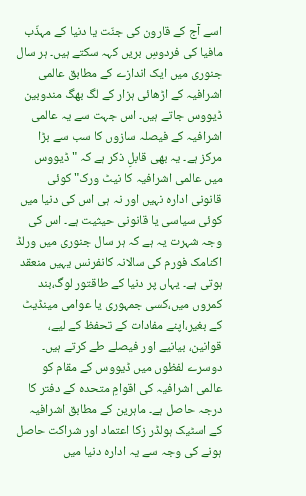اسے آج کے قارون کی جنّت یا دنیا کے مہذّب مافیا کی فردوسِ بریں کہہ سکتے ہیں۔ ہر سال جنوری میں ایک اندازے کے مطابق عالمی اشرافیہ کے اڑھائی ہزار کے لگ بھگ مندوبین ڈیووس جاتے ہیں۔ اس جہت سے یہ عالمی اشرافیہ کے فیصلہ سازوں کا سب سے بڑا مرکز ہے۔ یہ بھی قابلِ ذکر ہے کہ " ڈیووس میں عالمی اشرافیہ کا نیٹ ورک" کوئی قانونی ادارہ نہیں اور نہ ہی اس کی دنیا میں کوئی سیاسی یا قانونی حیثیت ہے۔ اس کی وجہ شہرت یہ ہے کہ ہر سال جنوری میں ورلڈ اکنامک فورم کی سالانہ کانفرنس یہیں منعقد ہوتی ہے۔ یہاں پر دنیا کے طاقتور لوگ،بند کمروں میں،کسی جمہوری یا عوامی مینڈیٹ کے بغیر،اپنے مفادات کے تحفظ کے لیے، قوانین، بیانیے اور فیصلے طے کرتے ہیں۔ دوسرے لفظوں میں ڈیووس کے مقام کو عالمی اشرافیہ کی اقوامِ متحدہ کے دفتر کا درجہ حاصل ہے۔ ماہرین کے مطابق اشرافیہ کے اسٹیک ہولڈر زکا اعتماد اور شراکت حاصل ہونے کی وجہ سے یہ ادارہ دنیا میں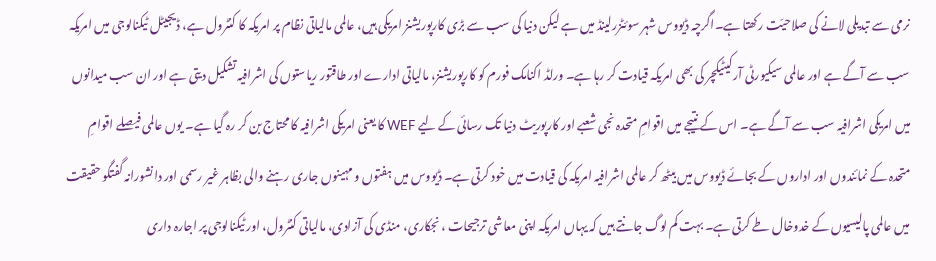نرمی سے تبدیلی لانے کی صلاحیّت رکھتا ہے۔اگرچہ ڈیووس شہر سوئٹزرلینڈ میں ہے لیکن دنیا کی سب سے بڑی کارپوریشنز امریکی ہیں، عالمی مالیاتی نظام پر امریکہ کا کنٹرول ہے، ڈیجیٹل ٹیکنالوجی میں امریکہ سب سے آگے ہے اور عالمی سیکیورٹی آرکیٹیکچر کی بھی امریکہ قیادت کر رہا ہے۔ ورلڈ اکنامک فورم کو کارپوریشنز، مالیاتی ادارے اور طاقتور ریاستوں کی اشرافیہ تشکیل دیتی ہے اور ان سب میدانوں میں امریکی اشرافیہ سب سے آگے ہے۔ اس کے نتیجے میں اقوامِ متحدہ نجی شعبے اور کارپوریٹ دنیا تک رسائی کے لیے WEF کا یعنی امریکی اشرافیہ کا محتاج بن کر رہ گیا ہے۔ یوں عالمی فیصلے اقوامِ متحدہ کے نمائندوں اور اداروں کے بجائے ڈیووس میں بیٹھ کر عالمی اشرافیہ امریکہ کی قیادت میں خود کرتی ہے۔ ڈیووس میں ہفتوں و مہینوں جاری رہنے والی بظاہر غیر رسمی اور دانشورانہ گفتگو حقیقت میں عالمی پالیسیوں کے خدوخال طے کرتی ہے۔ بہت کم لوگ جانتے ہیں کہ یہاں امریکہ اپنی معاشی ترجیحات ، نجکاری، منڈی کی آزادی، مالیاتی کنٹرول، اور ٹیکنالوجی پر اجارہ داری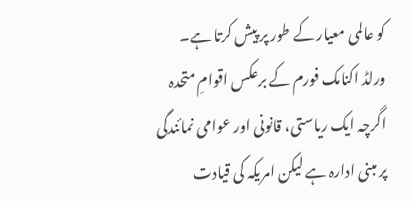کو عالمی معیار کے طور پر پیش کرتا ہے۔
ورلڈ اکنامک فورم کے برعکس اقوامِ متحدہ اگرچہ ایک ریاستی، قانونی اور عوامی نمائندگی پر مبنی ادارہ ہے لیکن امریکہ کی قیادت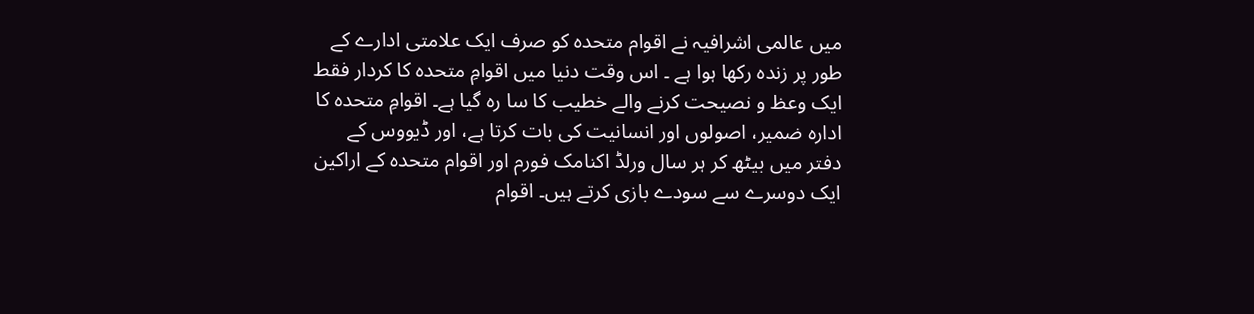میں عالمی اشرافیہ نے اقوام متحدہ کو صرف ایک علامتی ادارے کے طور پر زندہ رکھا ہوا ہے ۔ اس وقت دنیا میں اقوامِ متحدہ کا کردار فقط ایک وعظ و نصیحت کرنے والے خطیب کا سا رہ گیا ہے۔ اقوامِ متحدہ کا ادارہ ضمیر، اصولوں اور انسانیت کی بات کرتا ہے، اور ڈیووس کے دفتر میں بیٹھ کر ہر سال ورلڈ اکنامک فورم اور اقوام متحدہ کے اراکین ایک دوسرے سے سودے بازی کرتے ہیں۔ اقوام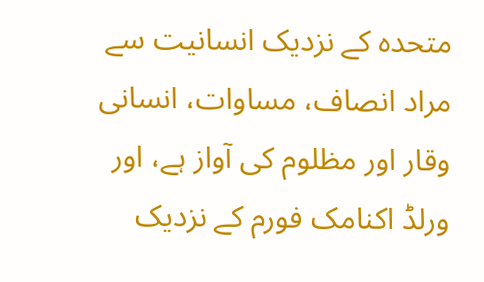متحدہ کے نزدیک انسانیت سے مراد انصاف، مساوات، انسانی وقار اور مظلوم کی آواز ہے، اور ورلڈ اکنامک فورم کے نزدیک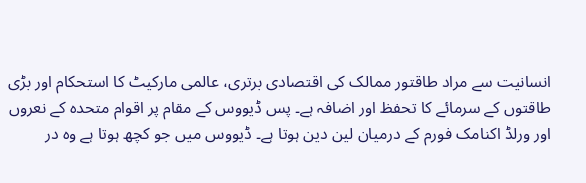انسانیت سے مراد طاقتور ممالک کی اقتصادی برتری، عالمی مارکیٹ کا استحکام اور بڑی طاقتوں کے سرمائے کا تحفظ اور اضافہ ہے۔ پس ڈیووس کے مقام پر اقوام متحدہ کے نعروں اور ورلڈ اکنامک فورم کے درمیان لین دین ہوتا ہے۔ ڈیووس میں جو کچھ ہوتا ہے وہ در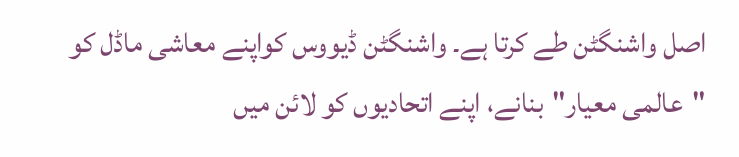اصل واشنگٹن طے کرتا ہے۔ واشنگٹن ڈیووس کواپنے معاشی ماڈل کو "عالمی معیار"بنانے، اپنے اتحادیوں کو لائن میں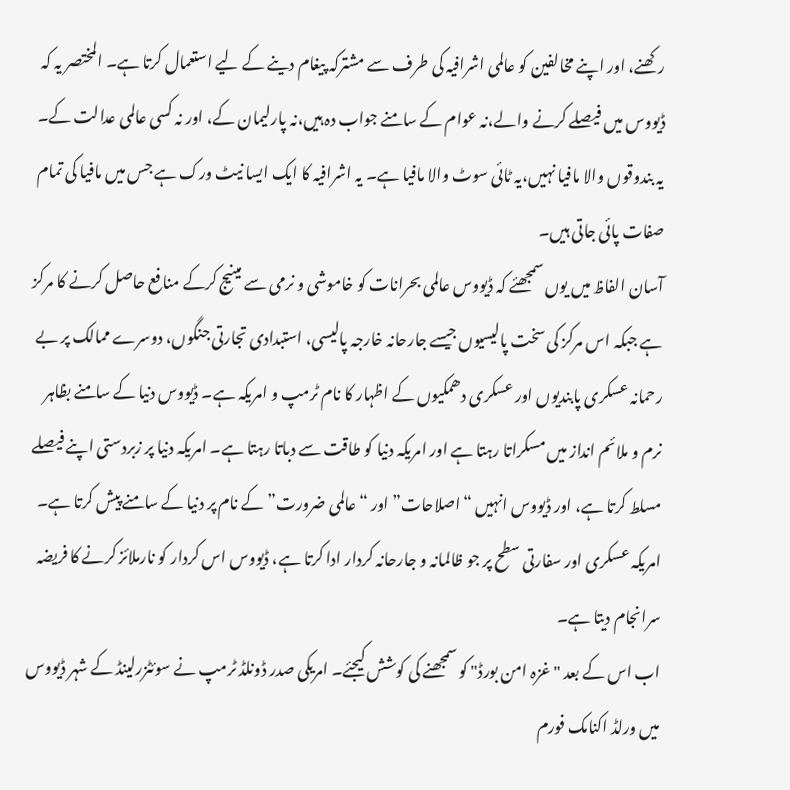رکھنے، اور اپنے مخالفین کو عالمی اشرافیہ کی طرف سے مشترکہ پیغام دینے کے لیے استعمال کرتا ہے۔ المختصر یہ کہ ڈیووس میں فیصلے کرنے والے،نہ عوام کے سامنے جواب دہ ہیں،نہ پارلیمان کے، اور نہ کسی عالمی عدالت کے۔ یہ بندوقوں والا مافیا نہیں،یہ ٹائی سوٹ والا مافیا ہے۔ یہ اشرافیہ کا ایک ایسا نیٹ ورک ہے جس میں مافیا کی تمام صفات پائی جاتی ہیں۔
آسان الفاظ میں یوں سمجھئے کہ ڈیووس عالمی بحرانات کو خاموشی و نرمی سے مینیج کرکے منافع حاصل کرنے کا مرکز ہے جبکہ اس مرکز کی سخت پالیسیوں جیسے جارحانہ خارجہ پالیسی، استبدادی تجارتی جنگوں، دوسرے ممالک پر بے رحمانہ عسکری پابندیوں اور عسکری دھمکیوں کے اظہار کا نام ٹرمپ و امریکہ ہے۔ ڈیووس دنیا کے سامنے بظاہر نرم و ملائم انداز میں مسکراتا رہتا ہے اور امریکہ دنیا کو طاقت سے دباتا رہتا ہے۔ امریکہ دنیا پر زبردستی اپنے فیصلے مسلط کرتا ہے، اور ڈیووس انہیں “اصلاحات” اور “عالمی ضرورت” کے نام پر دنیا کے سامنے پیش کرتا ہے۔ امریکہ عسکری اور سفارتی سطح پر جو ظالمانہ و جارحانہ کردار ادا کرتا ہے، ڈیووس اس کردار کو نارملائز کرنے کا فریضہ سرانجام دیتا ہے۔
اب اس کے بعد "غزہ امن بورڈ" کو سمجھنے کی کوشش کیجئے۔ امریکی صدر ڈونلڈ ٹرمپ نے سوئٹزرلینڈ کے شہر ڈیووس میں ورلڈ اکنامک فورم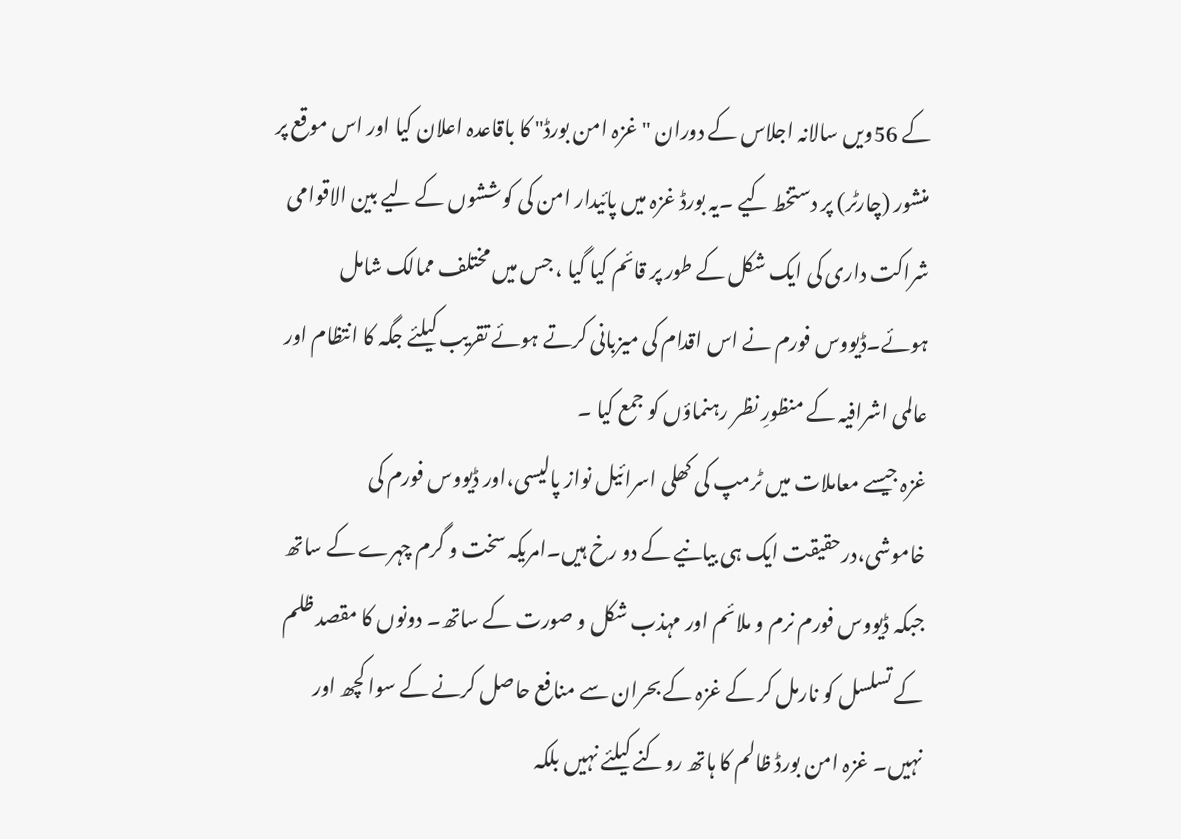کے 56ویں سالانہ اجلاس کے دوران "غزہ امن بورڈ" کا باقاعدہ اعلان کیا اور اس موقع پر منشور (چارٹر) پر دستخط کیے ۔یہ بورڈ غزہ میں پائیدار امن کی کوششوں کے لیے بین الاقوامی شراکت داری کی ایک شکل کے طور پر قائم کیا گیا ، جس میں مختلف ممالک شامل ہوئے۔ڈیووس فورم نے اس اقدام کی میزبانی کرتے ہوئے تقریب کیلئے جگہ کا انتظام اور عالمی اشرافیہ کے منظورِ نظر رہنماؤں کو جمع کیا ۔
غزہ جیسے معاملات میں ٹرمپ کی کھلی اسرائیل نواز پالیسی،اور ڈیووس فورم کی خاموشی،درحقیقت ایک ہی بیانیے کے دو رخ ہیں۔امریکہ سخت و گرم چہرے کے ساتھ جبکہ ڈیووس فورم نرم و ملائم اور مہذب شکل و صورت کے ساتھ۔ دونوں کا مقصد ظلم کے تسلسل کو نارمل کر کے غزہ کے بحران سے منافع حاصل کرنے کے سوا کچھ اور نہیں۔ غزہ امن بورڈ ظالم کا ہاتھ روکنے کیلئے نہیں بلکہ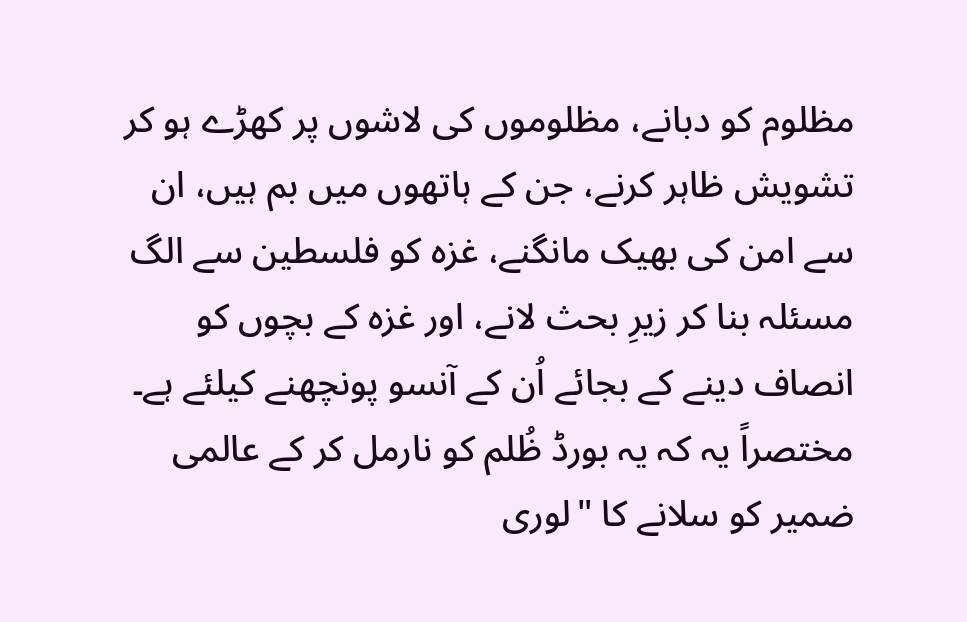مظلوم کو دبانے، مظلوموں کی لاشوں پر کھڑے ہو کر تشویش ظاہر کرنے، جن کے ہاتھوں میں بم ہیں، ان سے امن کی بھیک مانگنے، غزہ کو فلسطین سے الگ مسئلہ بنا کر زیرِ بحث لانے، اور غزہ کے بچوں کو انصاف دینے کے بجائے اُن کے آنسو پونچھنے کیلئے ہے۔ مختصراً یہ کہ یہ بورڈ ظُلم کو نارمل کر کے عالمی ضمیر کو سلانے کا "لوری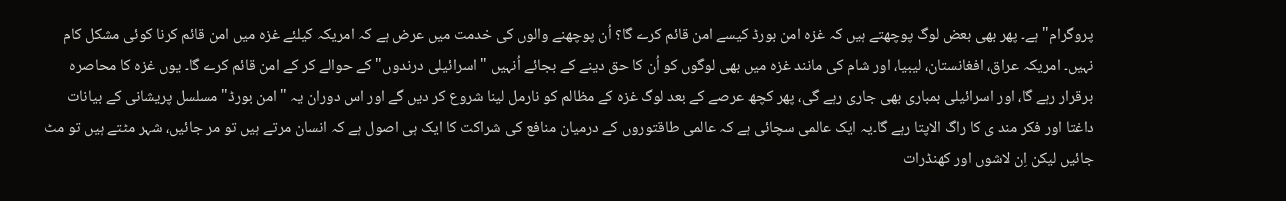پروگرام" ہے۔ پھر بھی بعض لوگ پوچھتے ہیں کہ غزہ امن بورڈ کیسے امن قائم کرے گا؟ اُن پوچھنے والوں کی خدمت میں عرض ہے کہ امریکہ کیلئے غزہ میں امن قائم کرنا کوئی مشکل کام نہیں۔ امریکہ عراق، افغانستان، لیبیا، اور شام کی مانند غزہ میں بھی لوگوں کو اُن کا حق دینے کے بجائے اُنہیں "اسرائیلی درندوں" کے حوالے کر کے امن قائم کرے گا۔ یوں غزہ کا محاصرہ برقرار رہے گا، اور اسرائیلی بمباری بھی جاری رہے گی، پھر کچھ عرصے کے بعد لوگ غزہ کے مظالم کو نارمل لینا شروع کر دیں گے اور اس دوران یہ "امن بورڈ" مسلسل پریشانی کے بیانات داغتا اور فکر مند ی کا راگ الاپتا رہے گا۔یہ ایک عالمی سچائی ہے کہ عالمی طاقتوروں کے درمیان منافع کی شراکت کا ایک ہی اصول ہے کہ انسان مرتے ہیں تو مر جائیں، شہر مٹتے ہیں تو مٹ جائیں لیکن اِن لاشوں اور کھنڈرات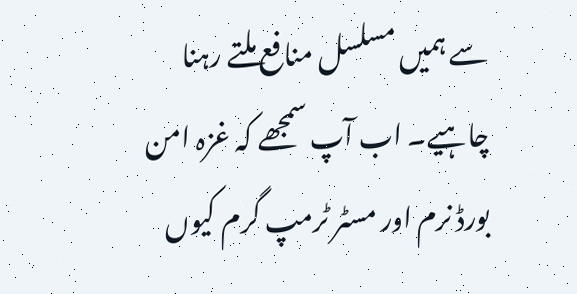سے ہمیں مسلسل منافع ملتے رہنا چاہیے۔ اب آپ سمجھے کہ غزہ امن بورڈ نرم اور مسٹر ٹرمپ گرم کیوں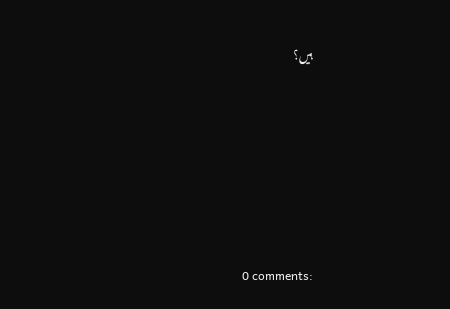ہیں؟







0 comments: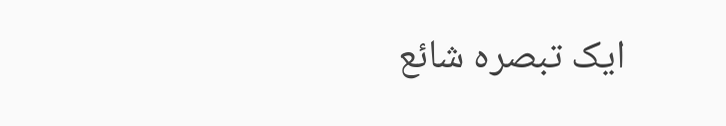ایک تبصرہ شائع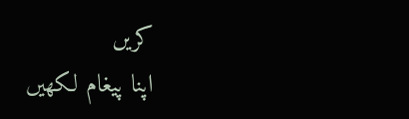کریں
اپنا پیغام لکھیں